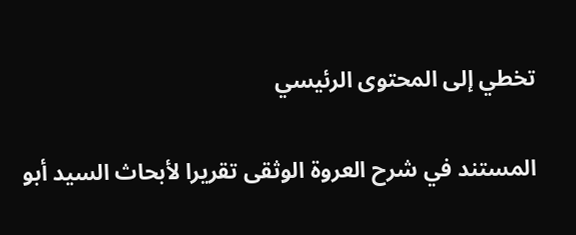تخطي إلى المحتوى الرئيسي

المستند في شرح العروة الوثقى تقريرا لأبحاث السيد أبو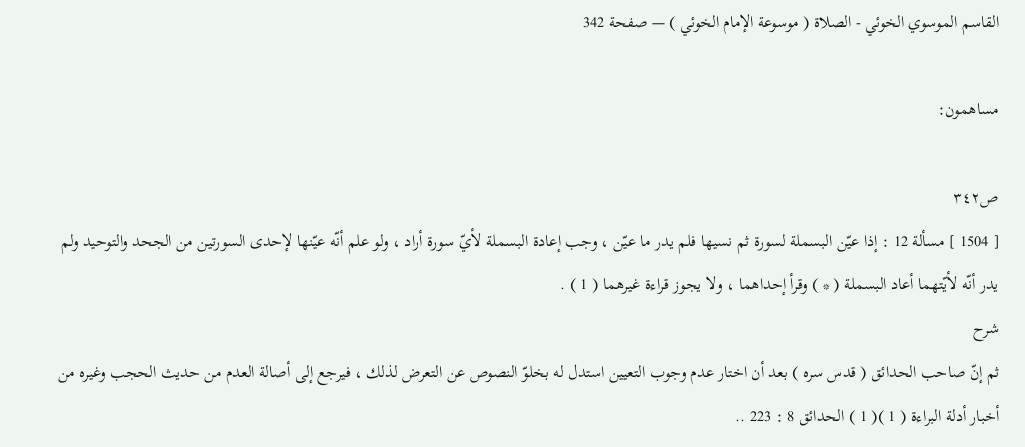القاسم الموسوي الخوئي - الصلاة ( موسوعة الإمام الخوئي ) — صفحة 342

مساهمون:

ص٣٤٢
[ 1504 ] مسألة 12 : إذا عيّن البسملة لسورة ثم نسيها فلم يدر ما عيّن ، وجب إعادة البسملة لأيّ سورة أراد ، ولو علم أنّه عيّنها لإحدى السورتين من الجحد والتوحيد ولم يدر أنّه لأيّتهما أعاد البسملة ( * ) وقرأ إحداهما ، ولا يجوز قراءة غيرهما ( 1 ) .
شرح
ثم إنّ صاحب الحدائق ( قدس سره ) بعد أن اختار عدم وجوب التعيين استدل له بخلوّ النصوص عن التعرض لذلك ، فيرجع إلى أصالة العدم من حديث الحجب وغيره من أخبار أدلة البراءة ( 1 )( 1 ) الحدائق 8 : 223 ..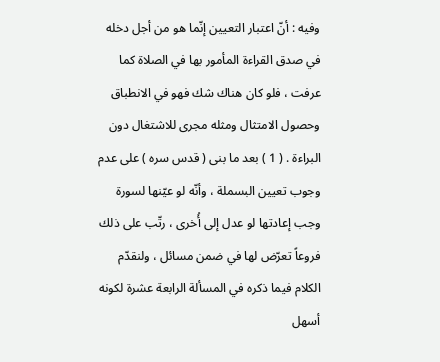وفيه : أنّ اعتبار التعيين إنّما هو من أجل دخله في صدق القراءة المأمور بها في الصلاة كما عرفت ، فلو كان هناك شك فهو في الانطباق وحصول الامتثال ومثله مجرى للاشتغال دون البراءة . ( 1 ) بعد ما بنى ( قدس سره ) على عدم وجوب تعيين البسملة ، وأنّه لو عيّنها لسورة وجب إعادتها لو عدل إلى أُخرى ، رتّب على ذلك فروعاً تعرّض لها في ضمن مسائل ، ولنقدّم الكلام فيما ذكره في المسألة الرابعة عشرة لكونه أسهل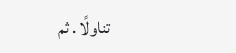تناولًا . ثم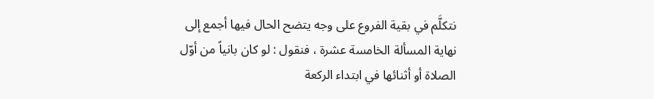نتكلَّم في بقية الفروع على وجه يتضح الحال فيها أجمع إلى نهاية المسألة الخامسة عشرة ، فنقول : لو كان بانياً من أوّل الصلاة أو أثنائها في ابتداء الركعة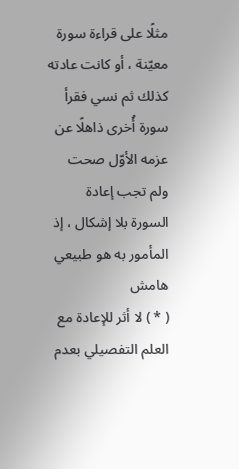مثلًا على قراءة سورة معيّنة ، أو كانت عادته كذلك ثم نسي فقرأ سورة أُخرى ذاهلًا عن عزمه الأوّل صحت ولم تجب إعادة السورة بلا إشكال ، إذ المأمور به هو طبيعي
هامش
( * ) لا أثر للإعادة مع العلم التفصيلي بعدم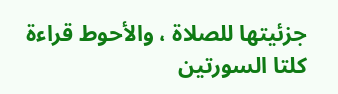جزئيتها للصلاة ، والأحوط قراءة كلتا السورتين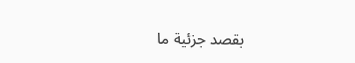بقصد جزئية ما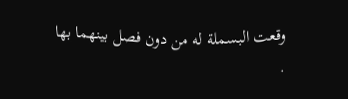وقعت البسملة له من دون فصل بينهما بها .